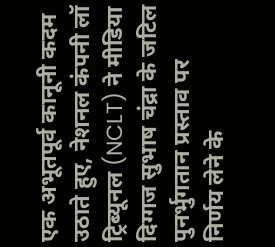एक अभूतपूर्व कानूनी कदम उठाते हुए, नेशनल कंपनी लॉ ट्रिब्यूनल (NCLT) ने मीडिया दिग्गज सुभाष चंद्रा के जटिल पुनर्भुगतान प्रस्ताव पर निर्णय लेने के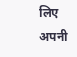लिए अपनी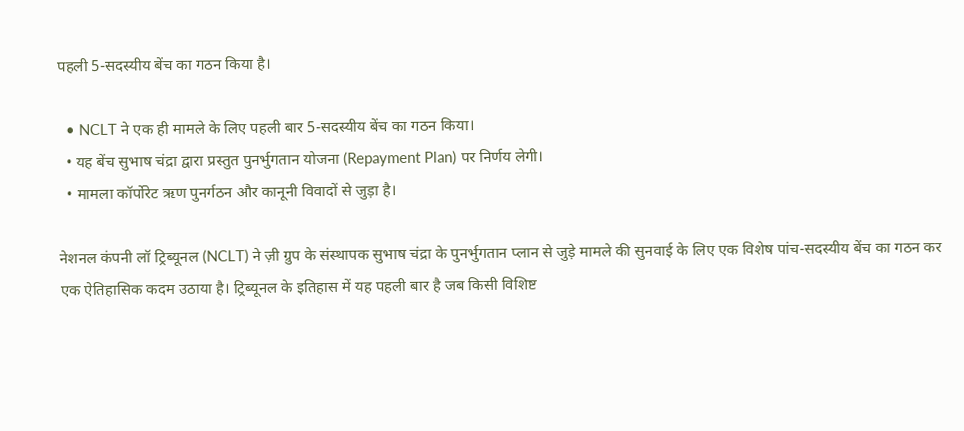पहली 5-सदस्यीय बेंच का गठन किया है।

  • NCLT ने एक ही मामले के लिए पहली बार 5-सदस्यीय बेंच का गठन किया।
  • यह बेंच सुभाष चंद्रा द्वारा प्रस्तुत पुनर्भुगतान योजना (Repayment Plan) पर निर्णय लेगी।
  • मामला कॉर्पोरेट ऋण पुनर्गठन और कानूनी विवादों से जुड़ा है।

नेशनल कंपनी लॉ ट्रिब्यूनल (NCLT) ने ज़ी ग्रुप के संस्थापक सुभाष चंद्रा के पुनर्भुगतान प्लान से जुड़े मामले की सुनवाई के लिए एक विशेष पांच-सदस्यीय बेंच का गठन कर एक ऐतिहासिक कदम उठाया है। ट्रिब्यूनल के इतिहास में यह पहली बार है जब किसी विशिष्ट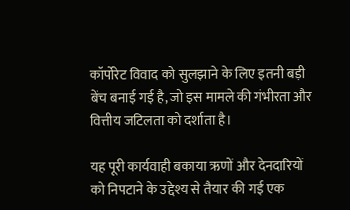कॉर्पोरेट विवाद को सुलझाने के लिए इतनी बड़ी बेंच बनाई गई है, जो इस मामले की गंभीरता और वित्तीय जटिलता को दर्शाता है।

यह पूरी कार्यवाही बकाया ऋणों और देनदारियों को निपटाने के उद्देश्य से तैयार की गई एक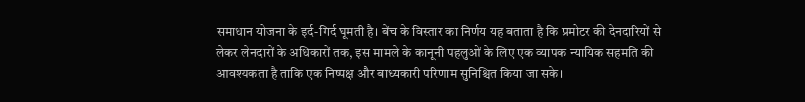समाधान योजना के इर्द-गिर्द घूमती है। बेंच के विस्तार का निर्णय यह बताता है कि प्रमोटर की देनदारियों से लेकर लेनदारों के अधिकारों तक, इस मामले के कानूनी पहलुओं के लिए एक व्यापक न्यायिक सहमति की आवश्यकता है ताकि एक निष्पक्ष और बाध्यकारी परिणाम सुनिश्चित किया जा सके।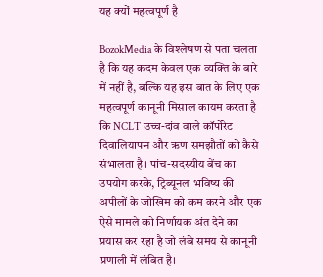यह क्यों महत्वपूर्ण है

BozokMedia के विश्लेषण से पता चलता है कि यह कदम केवल एक व्यक्ति के बारे में नहीं है, बल्कि यह इस बात के लिए एक महत्वपूर्ण कानूनी मिसाल कायम करता है कि NCLT उच्च-दांव वाले कॉर्पोरेट दिवालियापन और ऋण समझौतों को कैसे संभालता है। पांच-सदस्यीय बेंच का उपयोग करके, ट्रिब्यूनल भविष्य की अपीलों के जोखिम को कम करने और एक ऐसे मामले को निर्णायक अंत देने का प्रयास कर रहा है जो लंबे समय से कानूनी प्रणाली में लंबित है।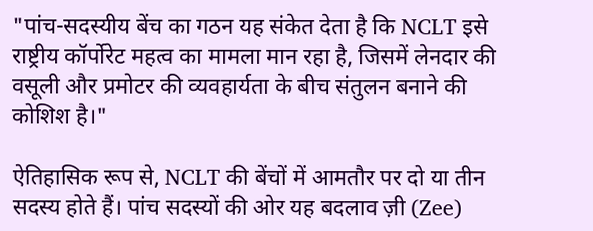"पांच-सदस्यीय बेंच का गठन यह संकेत देता है कि NCLT इसे राष्ट्रीय कॉर्पोरेट महत्व का मामला मान रहा है, जिसमें लेनदार की वसूली और प्रमोटर की व्यवहार्यता के बीच संतुलन बनाने की कोशिश है।"

ऐतिहासिक रूप से, NCLT की बेंचों में आमतौर पर दो या तीन सदस्य होते हैं। पांच सदस्यों की ओर यह बदलाव ज़ी (Zee)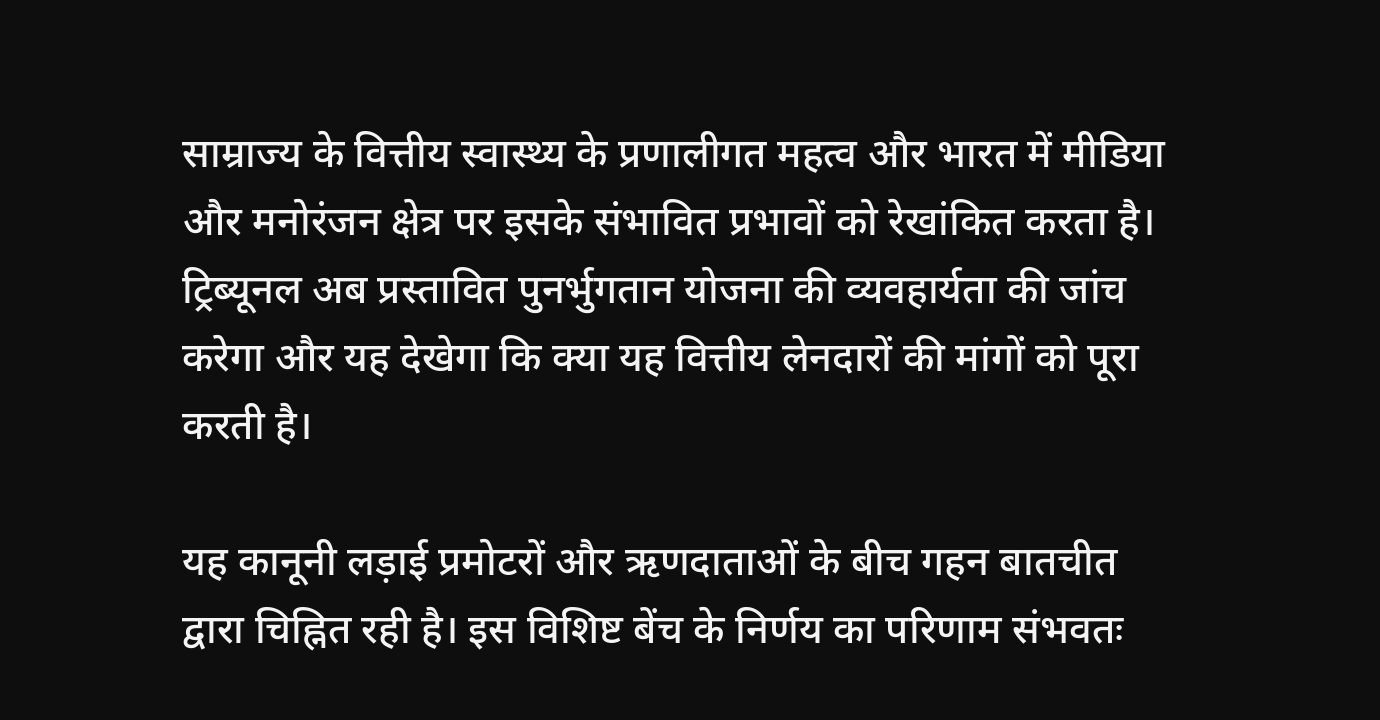साम्राज्य के वित्तीय स्वास्थ्य के प्रणालीगत महत्व और भारत में मीडिया और मनोरंजन क्षेत्र पर इसके संभावित प्रभावों को रेखांकित करता है। ट्रिब्यूनल अब प्रस्तावित पुनर्भुगतान योजना की व्यवहार्यता की जांच करेगा और यह देखेगा कि क्या यह वित्तीय लेनदारों की मांगों को पूरा करती है।

यह कानूनी लड़ाई प्रमोटरों और ऋणदाताओं के बीच गहन बातचीत द्वारा चिह्नित रही है। इस विशिष्ट बेंच के निर्णय का परिणाम संभवतः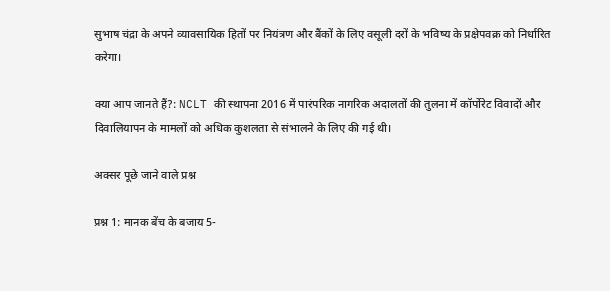सुभाष चंद्रा के अपने व्यावसायिक हितों पर नियंत्रण और बैंकों के लिए वसूली दरों के भविष्य के प्रक्षेपवक्र को निर्धारित करेगा।

क्या आप जानते हैं?: NCLT की स्थापना 2016 में पारंपरिक नागरिक अदालतों की तुलना में कॉर्पोरेट विवादों और दिवालियापन के मामलों को अधिक कुशलता से संभालने के लिए की गई थी।

अक्सर पूछे जाने वाले प्रश्न

प्रश्न 1: मानक बेंच के बजाय 5-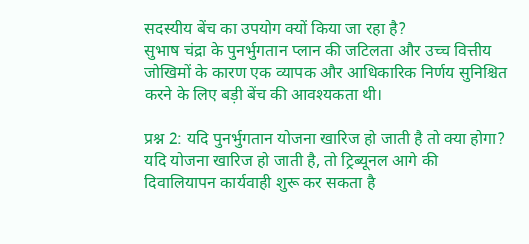सदस्यीय बेंच का उपयोग क्यों किया जा रहा है?
सुभाष चंद्रा के पुनर्भुगतान प्लान की जटिलता और उच्च वित्तीय जोखिमों के कारण एक व्यापक और आधिकारिक निर्णय सुनिश्चित करने के लिए बड़ी बेंच की आवश्यकता थी।

प्रश्न 2: यदि पुनर्भुगतान योजना खारिज हो जाती है तो क्या होगा?
यदि योजना खारिज हो जाती है, तो ट्रिब्यूनल आगे की दिवालियापन कार्यवाही शुरू कर सकता है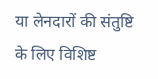या लेनदारों की संतुष्टि के लिए विशिष्ट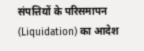संपत्तियों के परिसमापन (Liquidation) का आदेश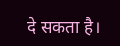दे सकता है।